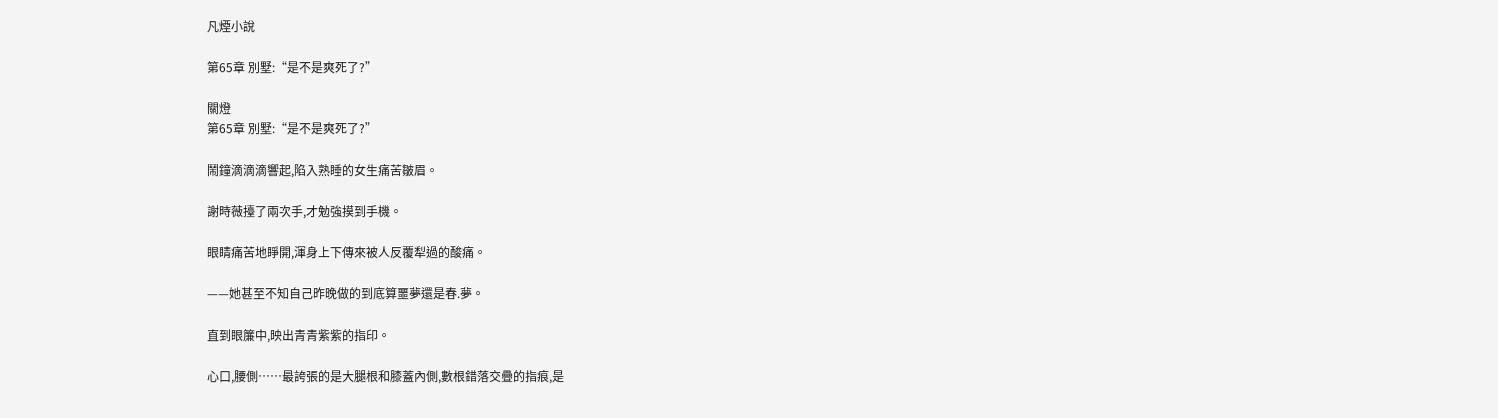凡煙小說

第65章 別墅:“是不是爽死了?”

關燈
第65章 別墅:“是不是爽死了?”

鬧鐘滴滴滴響起,陷入熟睡的女生痛苦皺眉。

謝時薇擡了兩次手,才勉強摸到手機。

眼睛痛苦地睜開,渾身上下傳來被人反覆犁過的酸痛。

——她甚至不知自己昨晚做的到底算噩夢還是春.夢。

直到眼簾中,映出青青紫紫的指印。

心口,腰側……最誇張的是大腿根和膝蓋內側,數根錯落交疊的指痕,是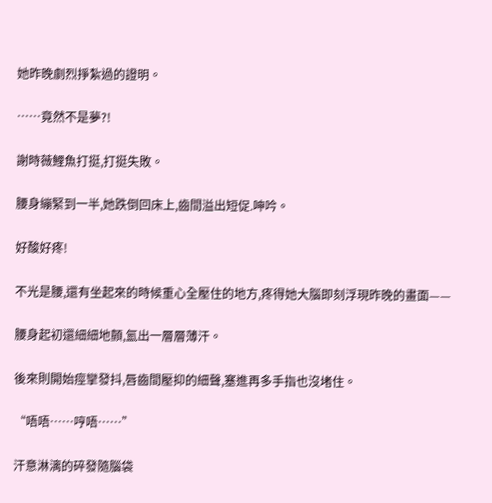她昨晚劇烈掙紮過的證明。

……竟然不是夢?!

謝時薇鯉魚打挺,打挺失敗。

腰身繃緊到一半,她跌倒回床上,齒間溢出短促.呻吟。

好酸好疼!

不光是腰,還有坐起來的時候重心全壓住的地方,疼得她大腦即刻浮現昨晚的畫面——

腰身起初還細細地顫,氳出一層層薄汗。

後來則開始痙攣發抖,唇齒間壓抑的細聲,塞進再多手指也沒堵住。

“唔唔……哼唔……”

汗意淋漓的碎發隨腦袋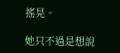搖晃。

她只不過是想說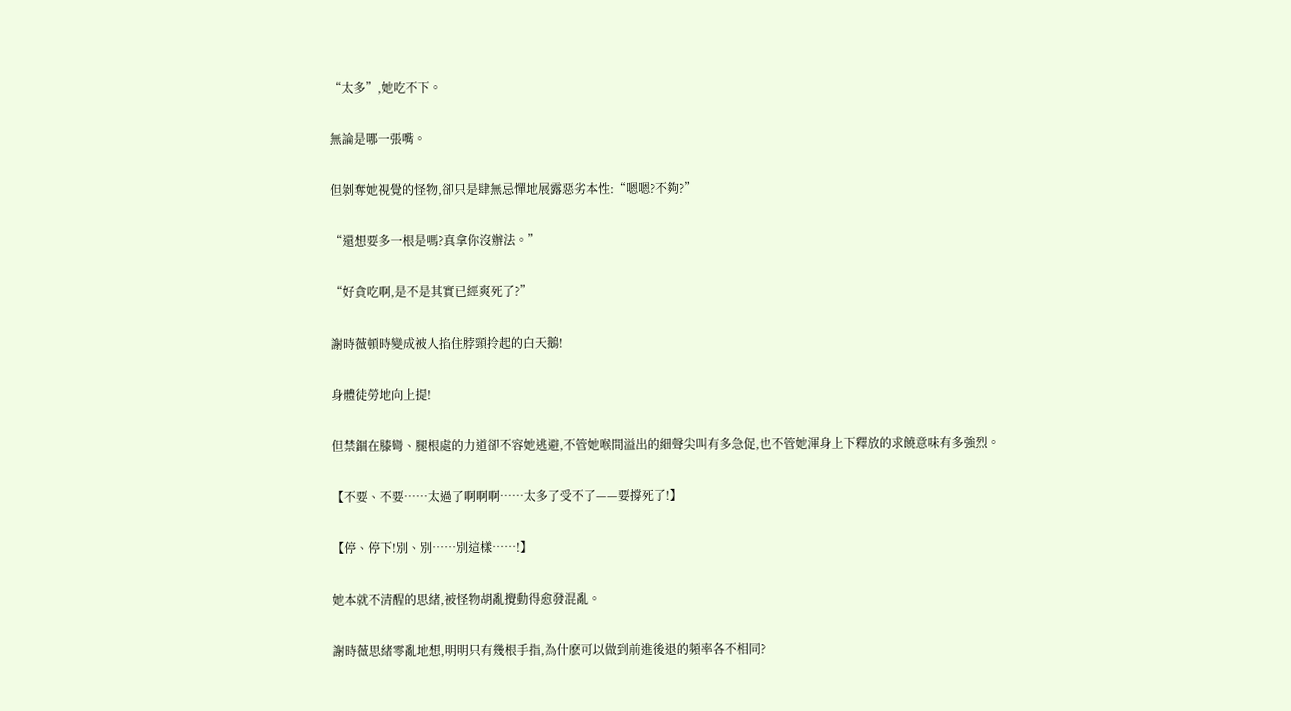“太多”,她吃不下。

無論是哪一張嘴。

但剝奪她視覺的怪物,卻只是肆無忌憚地展露惡劣本性:“嗯嗯?不夠?”

“還想要多一根是嗎?真拿你沒辦法。”

“好貪吃啊,是不是其實已經爽死了?”

謝時薇頓時變成被人掐住脖頸拎起的白天鵝!

身體徒勞地向上提!

但禁錮在膝彎、腿根處的力道卻不容她逃避,不管她喉間溢出的細聲尖叫有多急促,也不管她渾身上下釋放的求饒意味有多強烈。

【不要、不要……太過了啊啊啊……太多了受不了——要撐死了!】

【停、停下!別、別……別這樣……!】

她本就不清醒的思緒,被怪物胡亂攪動得愈發混亂。

謝時薇思緒零亂地想,明明只有幾根手指,為什麽可以做到前進後退的頻率各不相同?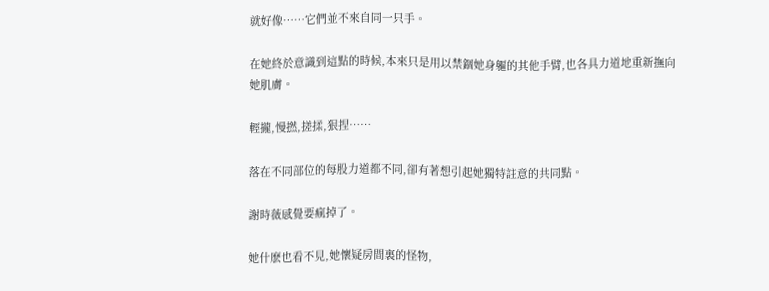就好像……它們並不來自同一只手。

在她終於意識到這點的時候,本來只是用以禁錮她身軀的其他手臂,也各具力道地重新撫向她肌膚。

輕攏,慢撚,搓揉,狠捏……

落在不同部位的每股力道都不同,卻有著想引起她獨特註意的共同點。

謝時薇感覺要瘋掉了。

她什麽也看不見,她懷疑房間裏的怪物,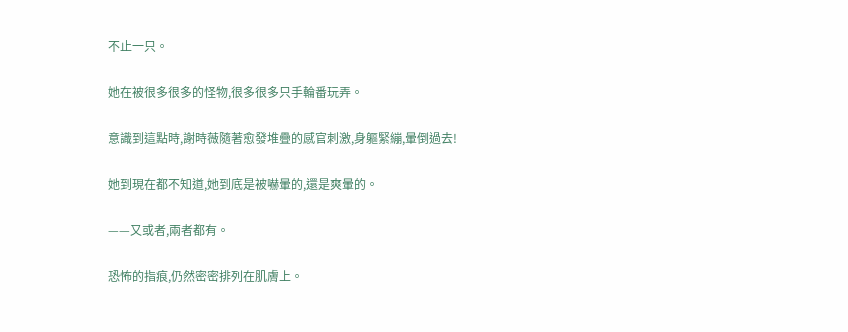不止一只。

她在被很多很多的怪物,很多很多只手輪番玩弄。

意識到這點時,謝時薇隨著愈發堆疊的感官刺激,身軀緊繃,暈倒過去!

她到現在都不知道,她到底是被嚇暈的,還是爽暈的。

——又或者,兩者都有。

恐怖的指痕,仍然密密排列在肌膚上。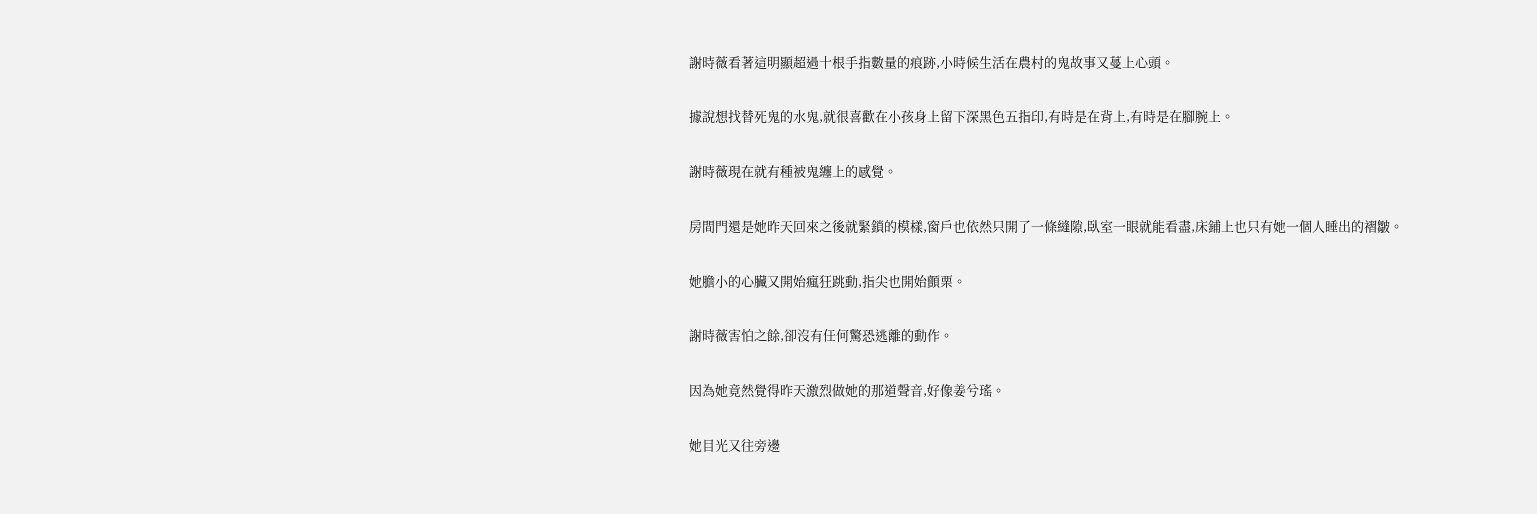謝時薇看著這明顯超過十根手指數量的痕跡,小時候生活在農村的鬼故事又蔓上心頭。

據說想找替死鬼的水鬼,就很喜歡在小孩身上留下深黑色五指印,有時是在背上,有時是在腳腕上。

謝時薇現在就有種被鬼纏上的感覺。

房間門還是她昨天回來之後就緊鎖的模樣,窗戶也依然只開了一條縫隙,臥室一眼就能看盡,床鋪上也只有她一個人睡出的褶皺。

她膽小的心臟又開始瘋狂跳動,指尖也開始顫栗。

謝時薇害怕之餘,卻沒有任何驚恐逃離的動作。

因為她竟然覺得昨天激烈做她的那道聲音,好像姜兮瑤。

她目光又往旁邊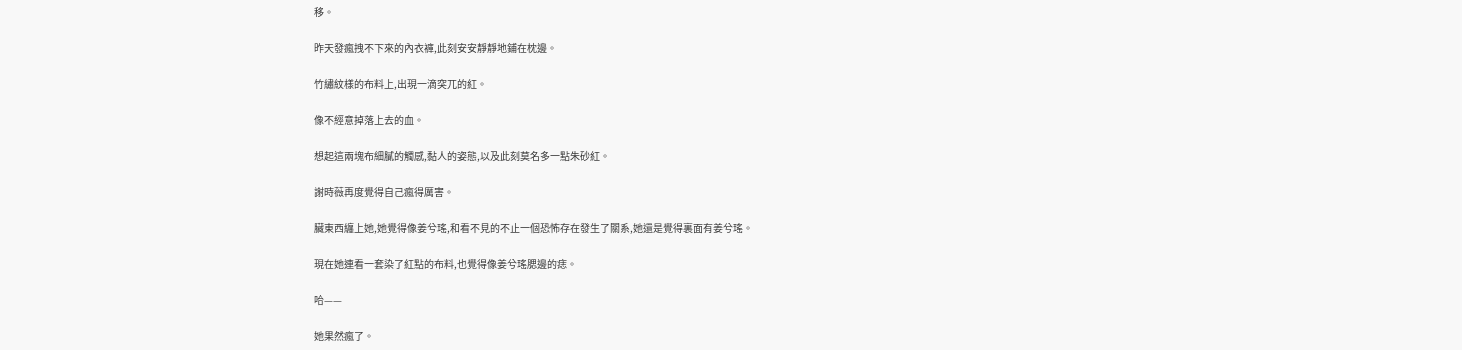移。

昨天發瘋拽不下來的內衣褲,此刻安安靜靜地鋪在枕邊。

竹繡紋樣的布料上,出現一滴突兀的紅。

像不經意掉落上去的血。

想起這兩塊布細膩的觸感,黏人的姿態,以及此刻莫名多一點朱砂紅。

謝時薇再度覺得自己瘋得厲害。

臟東西纏上她,她覺得像姜兮瑤,和看不見的不止一個恐怖存在發生了關系,她還是覺得裏面有姜兮瑤。

現在她連看一套染了紅點的布料,也覺得像姜兮瑤腮邊的痣。

哈——

她果然瘋了。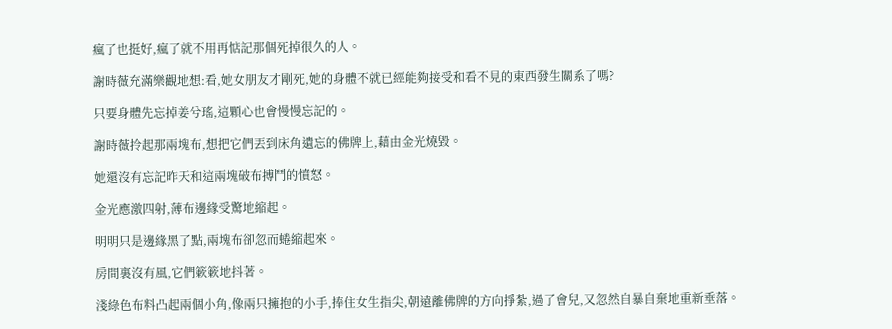瘋了也挺好,瘋了就不用再惦記那個死掉很久的人。

謝時薇充滿樂觀地想:看,她女朋友才剛死,她的身體不就已經能夠接受和看不見的東西發生關系了嗎?

只要身體先忘掉姜兮瑤,這顆心也會慢慢忘記的。

謝時薇拎起那兩塊布,想把它們丟到床角遺忘的佛牌上,藉由金光燒毀。

她還沒有忘記昨天和這兩塊破布搏鬥的憤怒。

金光應激四射,薄布邊緣受驚地縮起。

明明只是邊緣黑了點,兩塊布卻忽而蜷縮起來。

房間裏沒有風,它們簌簌地抖著。

淺綠色布料凸起兩個小角,像兩只擁抱的小手,捧住女生指尖,朝遠離佛牌的方向掙紮,過了會兒,又忽然自暴自棄地重新垂落。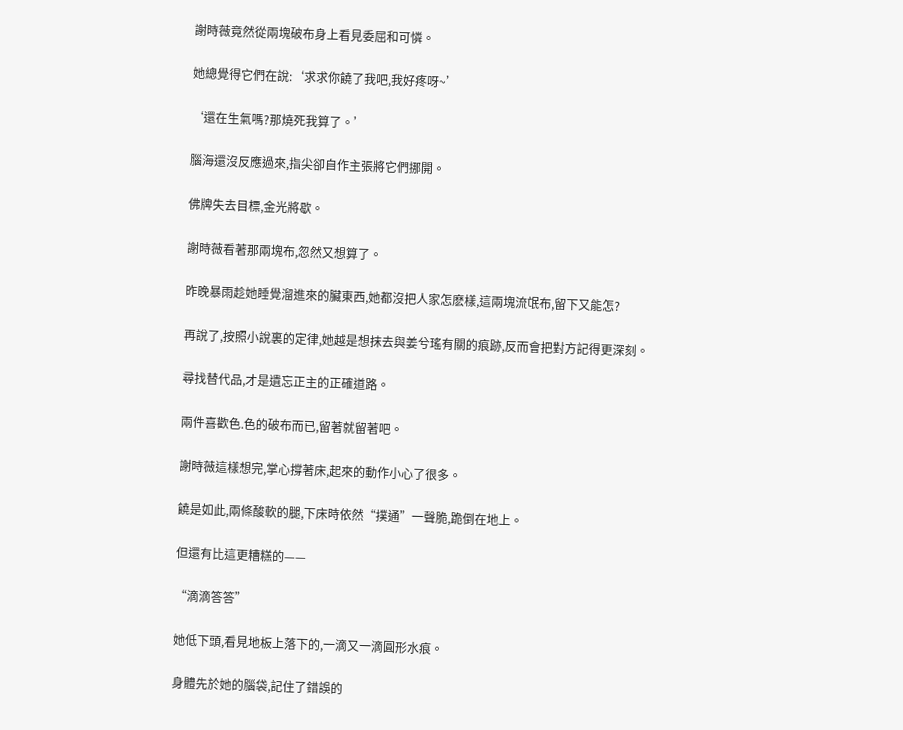謝時薇竟然從兩塊破布身上看見委屈和可憐。

她總覺得它們在說:‘求求你饒了我吧,我好疼呀~’

‘還在生氣嗎?那燒死我算了。’

腦海還沒反應過來,指尖卻自作主張將它們挪開。

佛牌失去目標,金光將歇。

謝時薇看著那兩塊布,忽然又想算了。

昨晚暴雨趁她睡覺溜進來的臟東西,她都沒把人家怎麽樣,這兩塊流氓布,留下又能怎?

再說了,按照小說裏的定律,她越是想抹去與姜兮瑤有關的痕跡,反而會把對方記得更深刻。

尋找替代品,才是遺忘正主的正確道路。

兩件喜歡色.色的破布而已,留著就留著吧。

謝時薇這樣想完,掌心撐著床,起來的動作小心了很多。

饒是如此,兩條酸軟的腿,下床時依然“撲通”一聲脆,跪倒在地上。

但還有比這更糟糕的——

“滴滴答答”

她低下頭,看見地板上落下的,一滴又一滴圓形水痕。

身體先於她的腦袋,記住了錯誤的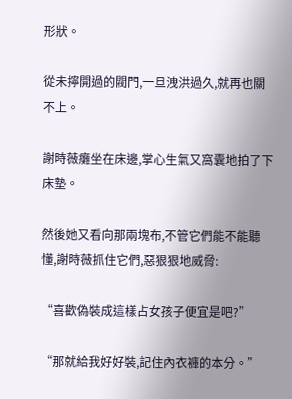形狀。

從未擰開過的閥門,一旦洩洪過久,就再也關不上。

謝時薇癱坐在床邊,掌心生氣又窩囊地拍了下床墊。

然後她又看向那兩塊布,不管它們能不能聽懂,謝時薇抓住它們,惡狠狠地威脅:

“喜歡偽裝成這樣占女孩子便宜是吧?”

“那就給我好好裝,記住內衣褲的本分。”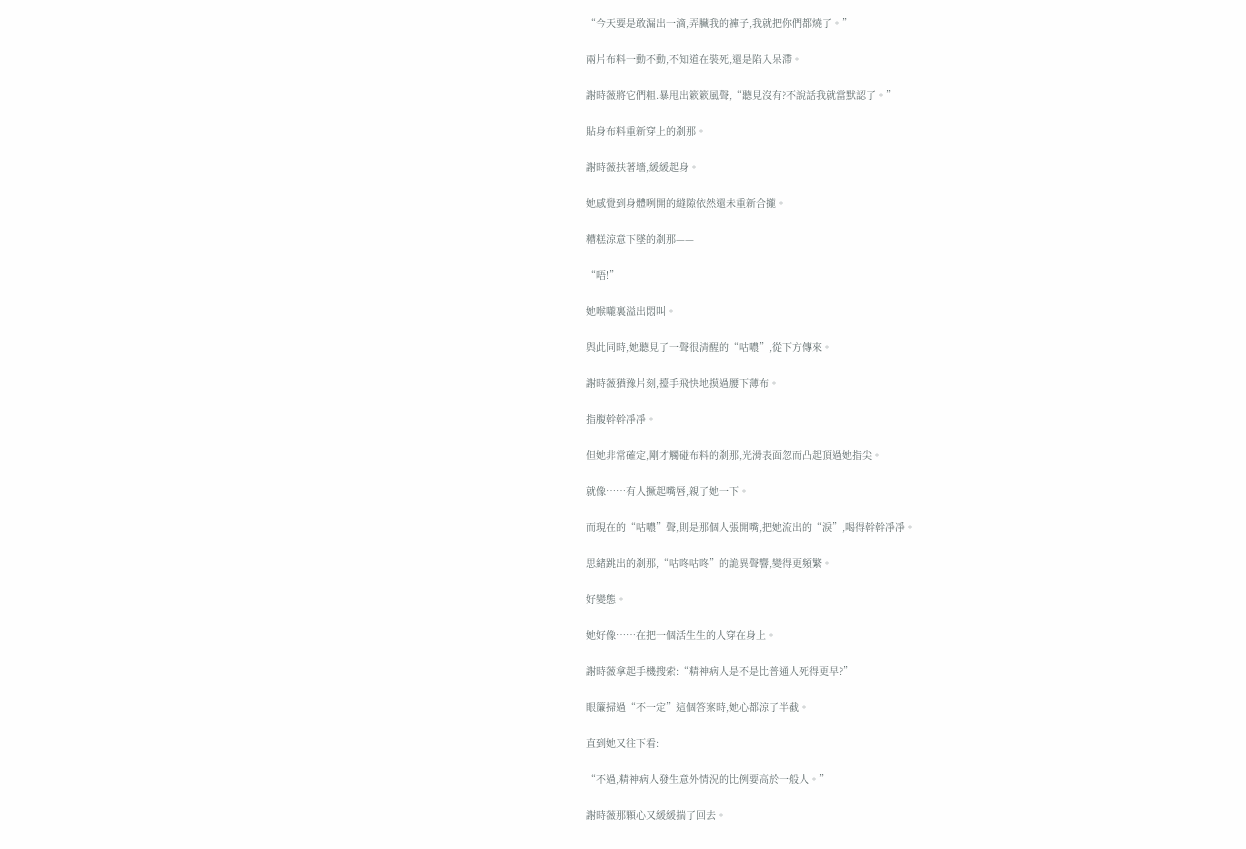“今天要是敢漏出一滴,弄臟我的褲子,我就把你們都燒了。”

兩片布料一動不動,不知道在裝死,還是陷入呆滯。

謝時薇將它們粗.暴甩出簌簌風聲,“聽見沒有?不說話我就當默認了。”

貼身布料重新穿上的剎那。

謝時薇扶著墻,緩緩起身。

她感覺到身體咧開的縫隙依然還未重新合攏。

糟糕涼意下墜的剎那——

“唔!”

她喉嚨裏溢出悶叫。

與此同時,她聽見了一聲很清醒的“咕噥”,從下方傳來。

謝時薇猶豫片刻,擡手飛快地摸過腰下薄布。

指腹幹幹凈凈。

但她非常確定,剛才觸碰布料的剎那,光滑表面忽而凸起頂過她指尖。

就像……有人撅起嘴唇,親了她一下。

而現在的“咕噥”聲,則是那個人張開嘴,把她流出的“淚”,喝得幹幹凈凈。

思緒跳出的剎那,“咕咚咕咚”的詭異聲響,變得更頻繁。

好變態。

她好像……在把一個活生生的人穿在身上。

謝時薇拿起手機搜索:“精神病人是不是比普通人死得更早?”

眼簾掃過“不一定”這個答案時,她心都涼了半截。

直到她又往下看:

“不過,精神病人發生意外情況的比例要高於一般人。”

謝時薇那顆心又緩緩揣了回去。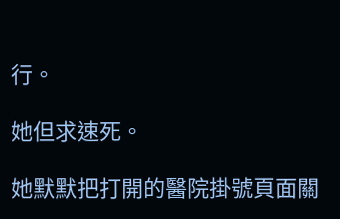行。

她但求速死。

她默默把打開的醫院掛號頁面關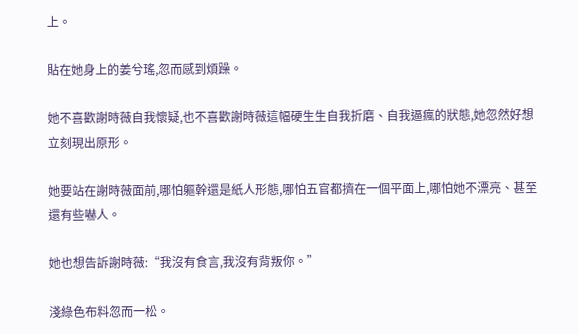上。

貼在她身上的姜兮瑤,忽而感到煩躁。

她不喜歡謝時薇自我懷疑,也不喜歡謝時薇這幅硬生生自我折磨、自我逼瘋的狀態,她忽然好想立刻現出原形。

她要站在謝時薇面前,哪怕軀幹還是紙人形態,哪怕五官都擠在一個平面上,哪怕她不漂亮、甚至還有些嚇人。

她也想告訴謝時薇:“我沒有食言,我沒有背叛你。”

淺綠色布料忽而一松。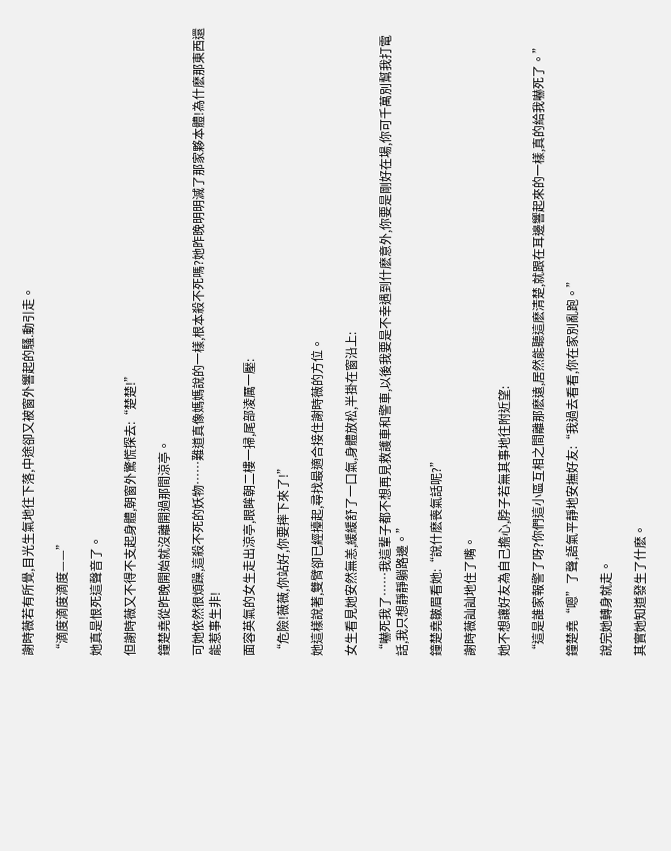謝時薇若有所覺,目光生氣地往下落,中途卻又被窗外響起的騷.動引走。

“滴度滴度滴度——”

她真是恨死這聲音了。

但謝時薇又不得不支起身體,朝窗外驚慌探去:“楚楚!”

鐘楚堯從昨晚開始就沒離開過那間涼亭。

可她依然很煩躁,這殺不死的妖物……難道真像媽媽說的一樣,根本殺不死嗎?她昨晚明明滅了那家夥本體!為什麽那東西還能惹事生非!

面容英氣的女生走出涼亭,眼眸朝二樓一掃,尾部淩厲一壓:

“危險!薇薇,你站好,你要摔下來了!”

她這樣說著,雙臂卻已經擡起,尋找最適合接住謝時薇的方位。

女生看見她安然無恙,緩緩舒了一口氣,身體放松,半掛在窗沿上:

“嚇死我了……我這輩子都不想再見救護車和警車,以後我要是不幸遇到什麽意外,你要是剛好在場,你可千萬別幫我打電話,我只想靜靜躺路邊。”

鐘楚堯皺眉看她:“說什麽喪氣話呢?”

謝時薇訕訕地住了嘴。

她不想讓好友為自己擔心,脖子若無其事地往附近望:

“這是誰家報警了呀?你們這小區互相之間離那麽遠,居然能聽這麽清楚,就跟在耳邊響起來的一樣,真的給我嚇死了。”

鐘楚堯“嗯”了聲,語氣平靜地安撫好友:“我過去看看,你在家別亂跑。”

說完她轉身就走。

其實她知道發生了什麽。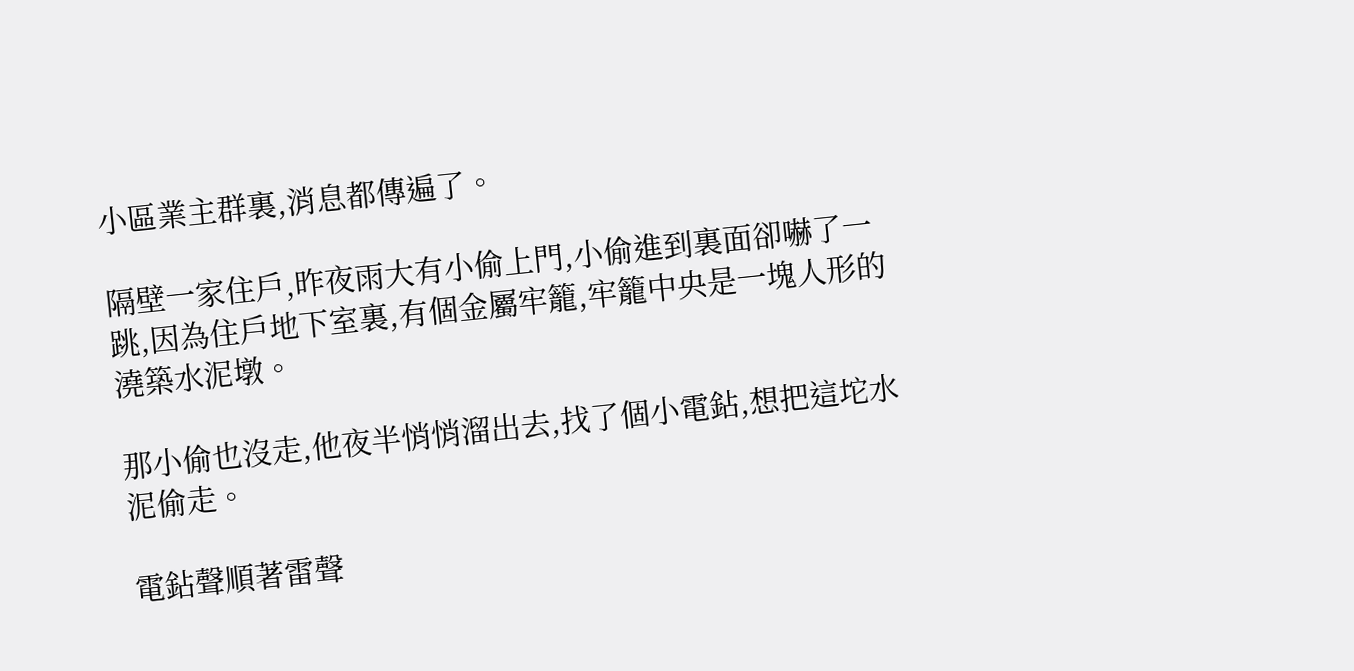小區業主群裏,消息都傳遍了。

隔壁一家住戶,昨夜雨大有小偷上門,小偷進到裏面卻嚇了一跳,因為住戶地下室裏,有個金屬牢籠,牢籠中央是一塊人形的澆築水泥墩。

那小偷也沒走,他夜半悄悄溜出去,找了個小電鉆,想把這坨水泥偷走。

電鉆聲順著雷聲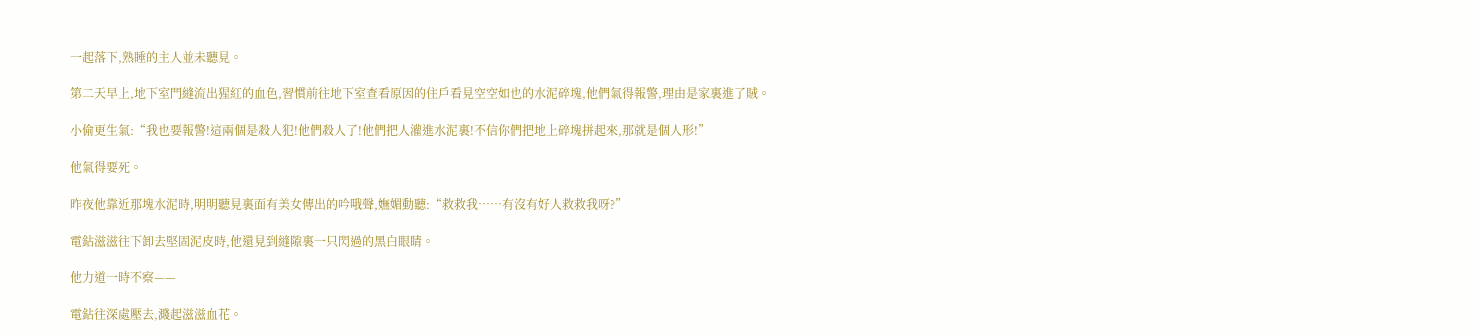一起落下,熟睡的主人並未聽見。

第二天早上,地下室門縫流出猩紅的血色,習慣前往地下室查看原因的住戶看見空空如也的水泥碎塊,他們氣得報警,理由是家裏進了賊。

小偷更生氣:“我也要報警!這兩個是殺人犯!他們殺人了!他們把人灌進水泥裏!不信你們把地上碎塊拼起來,那就是個人形!”

他氣得要死。

昨夜他靠近那塊水泥時,明明聽見裏面有美女傳出的吟哦聲,嫵媚動聽:“救救我……有沒有好人救救我呀?”

電鉆滋滋往下卸去堅固泥皮時,他還見到縫隙裏一只閃過的黑白眼睛。

他力道一時不察——

電鉆往深處壓去,濺起滋滋血花。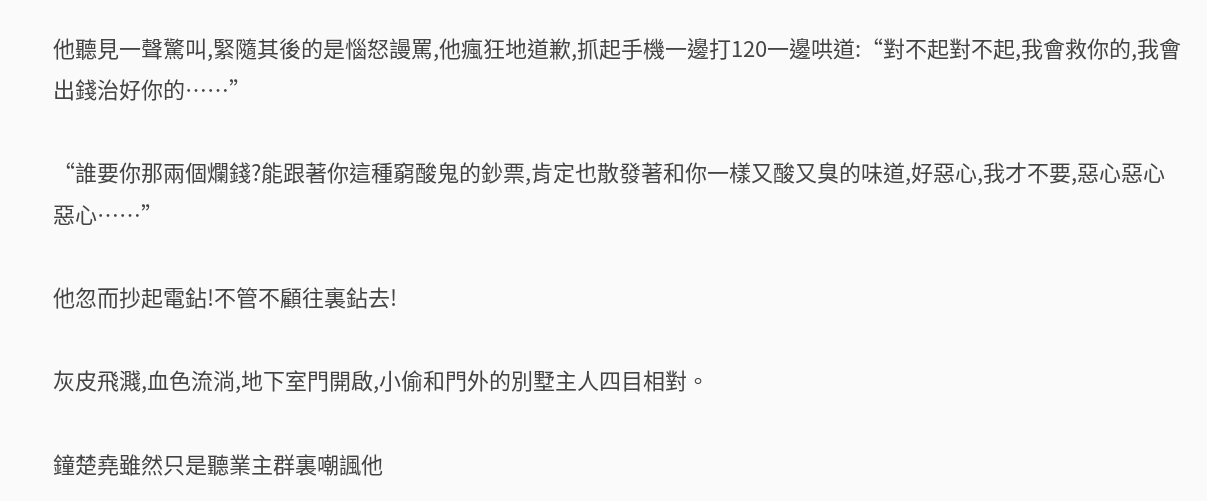他聽見一聲驚叫,緊隨其後的是惱怒謾罵,他瘋狂地道歉,抓起手機一邊打120一邊哄道:“對不起對不起,我會救你的,我會出錢治好你的……”

“誰要你那兩個爛錢?能跟著你這種窮酸鬼的鈔票,肯定也散發著和你一樣又酸又臭的味道,好惡心,我才不要,惡心惡心惡心……”

他忽而抄起電鉆!不管不顧往裏鉆去!

灰皮飛濺,血色流淌,地下室門開啟,小偷和門外的別墅主人四目相對。

鐘楚堯雖然只是聽業主群裏嘲諷他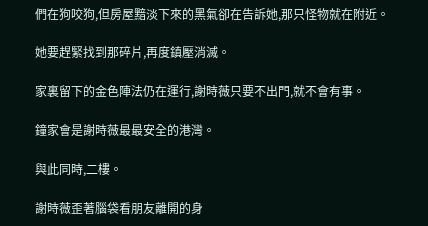們在狗咬狗,但房屋黯淡下來的黑氣卻在告訴她,那只怪物就在附近。

她要趕緊找到那碎片,再度鎮壓消滅。

家裏留下的金色陣法仍在運行,謝時薇只要不出門,就不會有事。

鐘家會是謝時薇最最安全的港灣。

與此同時,二樓。

謝時薇歪著腦袋看朋友離開的身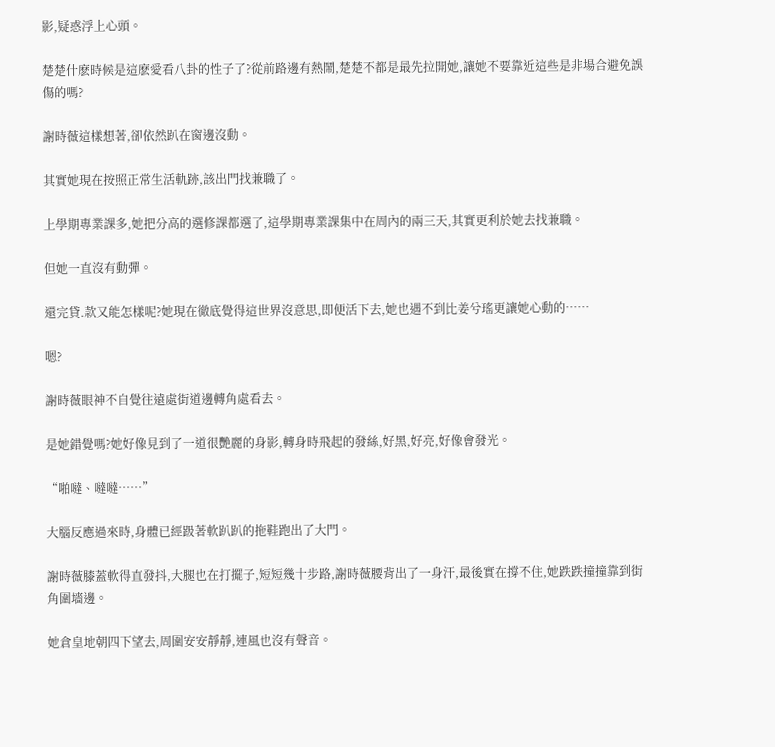影,疑惑浮上心頭。

楚楚什麽時候是這麽愛看八卦的性子了?從前路邊有熱鬧,楚楚不都是最先拉開她,讓她不要靠近這些是非場合避免誤傷的嗎?

謝時薇這樣想著,卻依然趴在窗邊沒動。

其實她現在按照正常生活軌跡,該出門找兼職了。

上學期專業課多,她把分高的選修課都選了,這學期專業課集中在周內的兩三天,其實更利於她去找兼職。

但她一直沒有動彈。

還完貸.款又能怎樣呢?她現在徹底覺得這世界沒意思,即便活下去,她也遇不到比姜兮瑤更讓她心動的……

嗯?

謝時薇眼神不自覺往遠處街道邊轉角處看去。

是她錯覺嗎?她好像見到了一道很艷麗的身影,轉身時飛起的發絲,好黑,好亮,好像會發光。

“啪噠、噠噠……”

大腦反應過來時,身體已經趿著軟趴趴的拖鞋跑出了大門。

謝時薇膝蓋軟得直發抖,大腿也在打擺子,短短幾十步路,謝時薇腰背出了一身汗,最後實在撐不住,她跌跌撞撞靠到街角圍墻邊。

她倉皇地朝四下望去,周圍安安靜靜,連風也沒有聲音。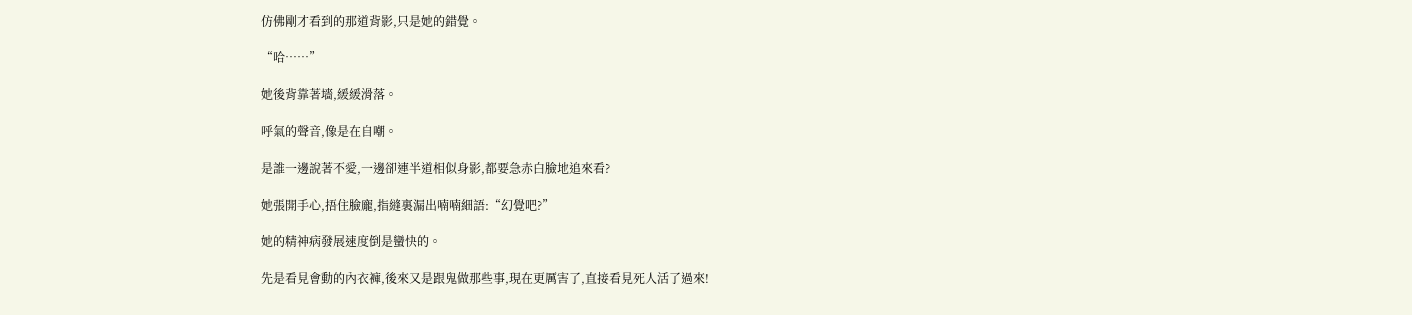仿佛剛才看到的那道背影,只是她的錯覺。

“哈……”

她後背靠著墻,緩緩滑落。

呼氣的聲音,像是在自嘲。

是誰一邊說著不愛,一邊卻連半道相似身影,都要急赤白臉地追來看?

她張開手心,捂住臉龐,指縫裏漏出喃喃細語:“幻覺吧?”

她的精神病發展速度倒是蠻快的。

先是看見會動的內衣褲,後來又是跟鬼做那些事,現在更厲害了,直接看見死人活了過來!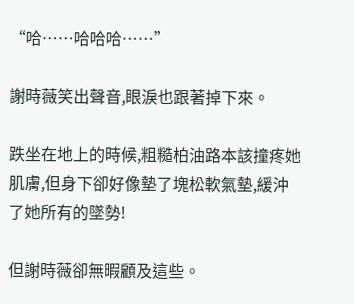“哈……哈哈哈……”

謝時薇笑出聲音,眼淚也跟著掉下來。

跌坐在地上的時候,粗糙柏油路本該撞疼她肌膚,但身下卻好像墊了塊松軟氣墊,緩沖了她所有的墜勢!

但謝時薇卻無暇顧及這些。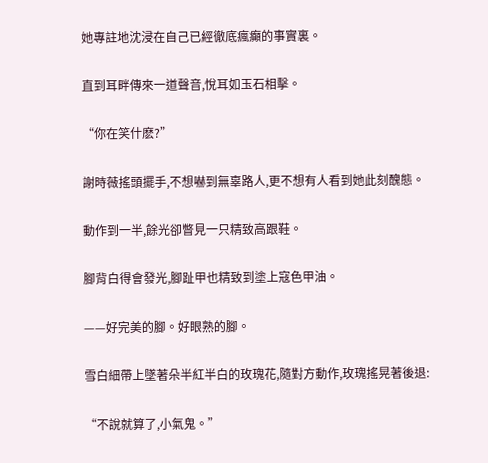她專註地沈浸在自己已經徹底瘋癲的事實裏。

直到耳畔傳來一道聲音,悅耳如玉石相擊。

“你在笑什麽?”

謝時薇搖頭擺手,不想嚇到無辜路人,更不想有人看到她此刻醜態。

動作到一半,餘光卻瞥見一只精致高跟鞋。

腳背白得會發光,腳趾甲也精致到塗上寇色甲油。

——好完美的腳。好眼熟的腳。

雪白細帶上墜著朵半紅半白的玫瑰花,隨對方動作,玫瑰搖晃著後退:

“不說就算了,小氣鬼。”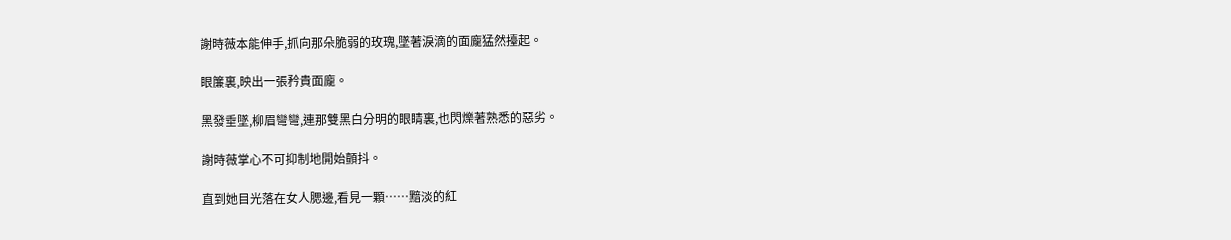謝時薇本能伸手,抓向那朵脆弱的玫瑰,墜著淚滴的面龐猛然擡起。

眼簾裏,映出一張矜貴面龐。

黑發垂墜,柳眉彎彎,連那雙黑白分明的眼睛裏,也閃爍著熟悉的惡劣。

謝時薇掌心不可抑制地開始顫抖。

直到她目光落在女人腮邊,看見一顆……黯淡的紅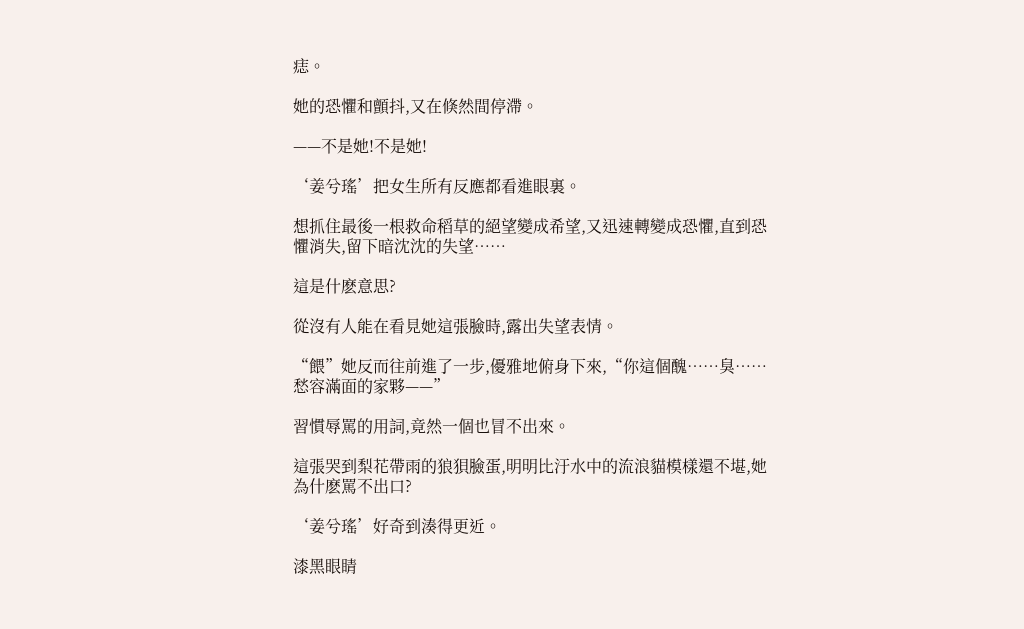痣。

她的恐懼和顫抖,又在倏然間停滯。

——不是她!不是她!

‘姜兮瑤’把女生所有反應都看進眼裏。

想抓住最後一根救命稻草的絕望變成希望,又迅速轉變成恐懼,直到恐懼消失,留下暗沈沈的失望……

這是什麽意思?

從沒有人能在看見她這張臉時,露出失望表情。

“餵”她反而往前進了一步,優雅地俯身下來,“你這個醜……臭……愁容滿面的家夥——”

習慣辱罵的用詞,竟然一個也冒不出來。

這張哭到梨花帶雨的狼狽臉蛋,明明比汙水中的流浪貓模樣還不堪,她為什麽罵不出口?

‘姜兮瑤’好奇到湊得更近。

漆黑眼睛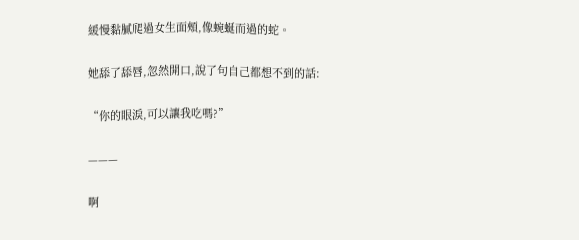緩慢黏膩爬過女生面頰,像蜿蜒而過的蛇。

她舔了舔唇,忽然開口,說了句自己都想不到的話:

“你的眼淚,可以讓我吃嗎?”

———

啊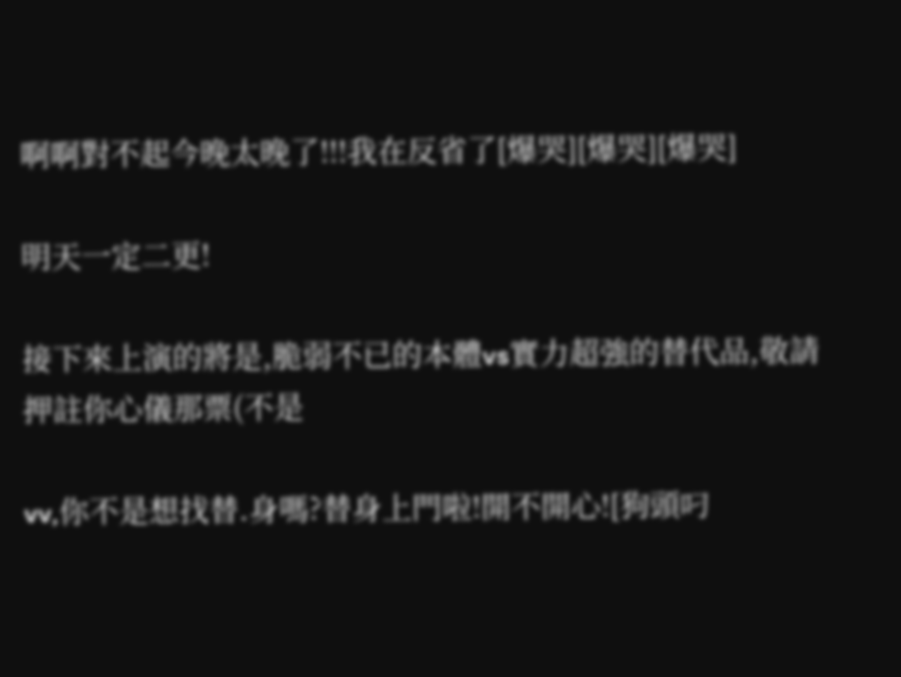啊啊對不起今晚太晚了!!!我在反省了[爆哭][爆哭][爆哭]

明天一定二更!

接下來上演的將是,脆弱不已的本體vs實力超強的替代品,敬請押註你心儀那票(不是

vv,你不是想找替.身嗎?替身上門啦!開不開心![狗頭叼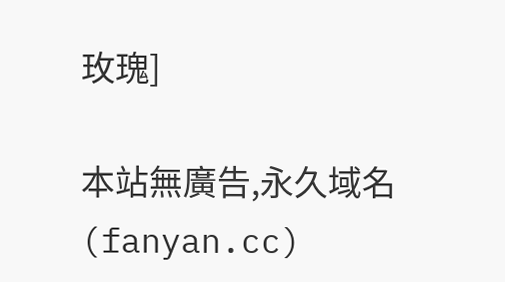玫瑰]

本站無廣告,永久域名(fanyan.cc)